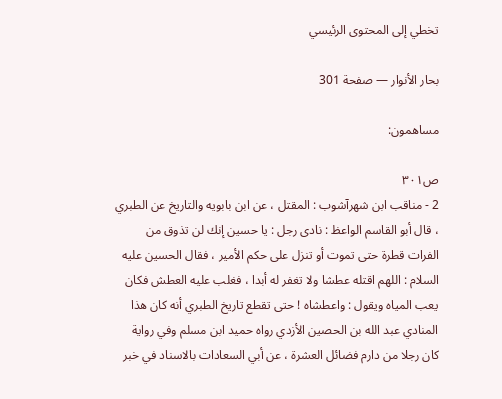تخطي إلى المحتوى الرئيسي

بحار الأنوار — صفحة 301

مساهمون:

ص٣٠١
2 - مناقب ابن شهرآشوب : المقتل ، عن ابن بابويه والتاريخ عن الطبري ، قال أبو القاسم الواعظ : نادى رجل : يا حسين إنك لن تذوق من الفرات قطرة حتى تموت أو تنزل على حكم الأمير ، فقال الحسين عليه السلام : اللهم اقتله عطشا ولا تغفر له أبدا ، فغلب عليه العطش فكان يعب المياه ويقول : واعطشاه ! حتى تقطع تاريخ الطبري أنه كان هذا المنادي عبد الله بن الحصين الأزدي رواه حميد ابن مسلم وفي رواية كان رجلا من دارم فضائل العشرة ، عن أبي السعادات بالاسناد في خبر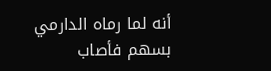أنه لما رماه الدارمي بسهم فأصاب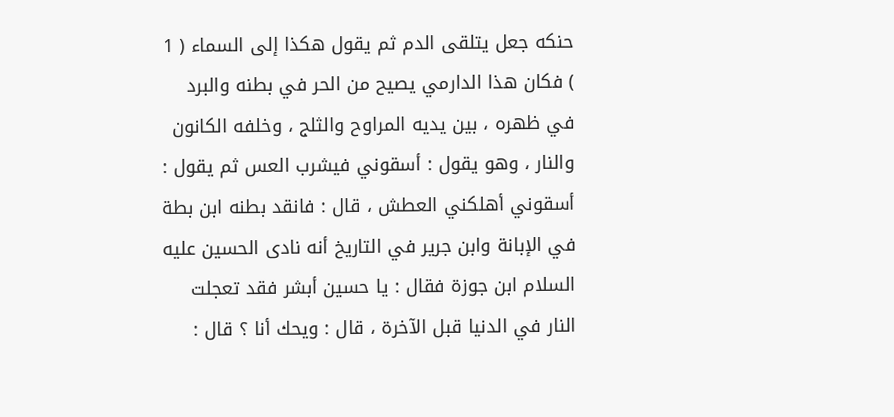حنكه جعل يتلقى الدم ثم يقول هكذا إلى السماء ( 1 ) فكان هذا الدارمي يصيح من الحر في بطنه والبرد في ظهره ، بين يديه المراوح والثلج ، وخلفه الكانون والنار ، وهو يقول : أسقوني فيشرب العس ثم يقول : أسقوني أهلكني العطش ، قال : فانقد بطنه ابن بطة في الإبانة وابن جرير في التاريخ أنه نادى الحسين عليه السلام ابن جوزة فقال : يا حسين أبشر فقد تعجلت النار في الدنيا قبل الآخرة ، قال : ويحك أنا ؟ قال :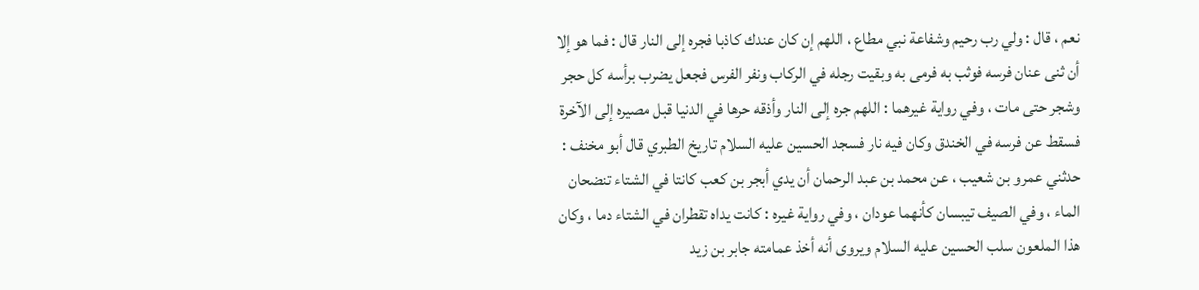نعم ، قال : ولي رب رحيم وشفاعة نبي مطاع ، اللهم إن كان عندك كاذبا فجره إلى النار قال : فما هو إلا أن ثنى عنان فرسه فوثب به فرمى به وبقيت رجله في الركاب ونفر الفرس فجعل يضرب برأسه كل حجر وشجر حتى مات ، وفي رواية غيرهما : اللهم جره إلى النار وأذقه حرها في الدنيا قبل مصيره إلى الآخرة فسقط عن فرسه في الخندق وكان فيه نار فسجد الحسين عليه السلام تاريخ الطبري قال أبو مخنف : حدثني عمرو بن شعيب ، عن محمد بن عبد الرحمان أن يدي أبجر بن كعب كانتا في الشتاء تنضحان الماء ، وفي الصيف تيبسان كأنهما عودان ، وفي رواية غيره : كانت يداه تقطران في الشتاء دما ، وكان هذا الملعون سلب الحسين عليه السلام ويروى أنه أخذ عمامته جابر بن زيد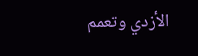الأزدي وتعمم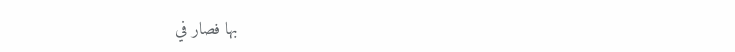بها فصار في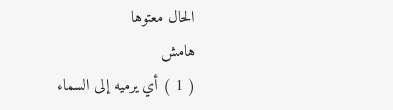الحال معتوها
هامش
( 1 ) أي يرميه إلى السماء